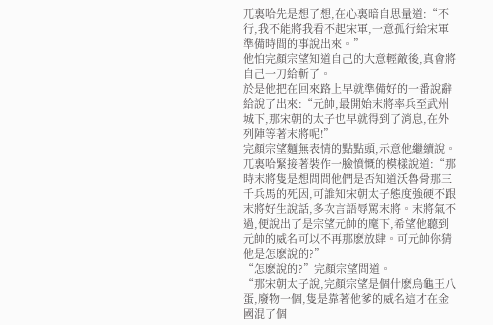兀裏哈先是想了想,在心裏暗自思量道:“不行,我不能將我看不起宋軍,一意孤行給宋軍準備時間的事說出來。”
他怕完顏宗望知道自己的大意輕敵後,真會將自己一刀給斬了。
於是他把在回來路上早就準備好的一番說辭給說了出來:“元帥,最開始末將率兵至武州城下,那宋朝的太子也早就得到了消息,在外列陣等著末將呢!”
完顏宗望麵無表情的點點頭,示意他繼續說。
兀裏哈緊接著裝作一臉憤慨的模樣說道:“那時末將隻是想問問他們是否知道沃魯骨那三千兵馬的死因,可誰知宋朝太子態度強硬不跟末將好生說話,多次言語辱罵末將。末將氣不過,便說出了是宗望元帥的麾下,希望他聽到元帥的威名可以不再那麽放肆。可元帥你猜他是怎麽說的?”
“怎麽說的?”完顏宗望問道。
“那宋朝太子說,完顏宗望是個什麽烏龜王八蛋,廢物一個,隻是靠著他爹的威名這才在金國混了個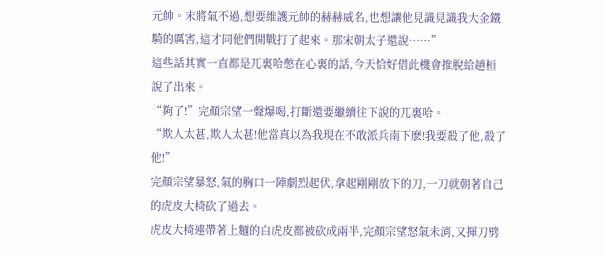元帥。末將氣不過,想要維護元帥的赫赫威名,也想讓他見識見識我大金鐵騎的厲害,這才同他們開戰打了起來。那宋朝太子還說……”
這些話其實一直都是兀裏哈憋在心裏的話,今天恰好借此機會推脫給趙桓說了出來。
“夠了!”完顏宗望一聲爆喝,打斷還要繼續往下說的兀裏哈。
“欺人太甚,欺人太甚!他當真以為我現在不敢派兵南下麽!我要殺了他,殺了他!”
完顏宗望暴怒,氣的胸口一陣劇烈起伏,拿起剛剛放下的刀,一刀就朝著自己的虎皮大椅砍了過去。
虎皮大椅連帶著上麵的白虎皮都被砍成兩半,完顏宗望怒氣未消,又揮刀劈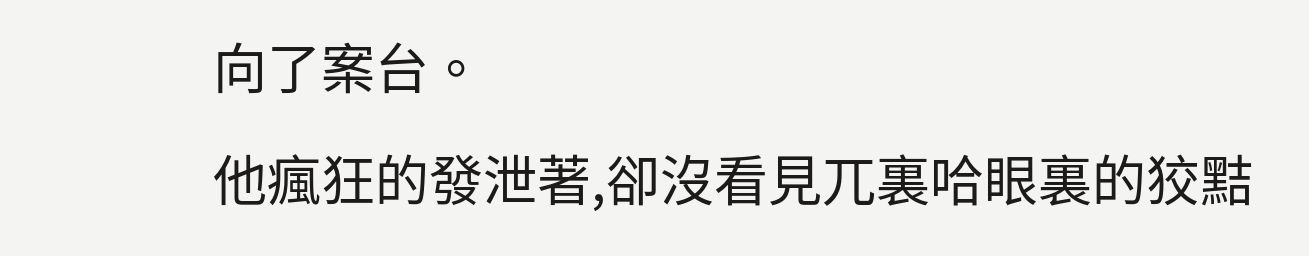向了案台。
他瘋狂的發泄著,卻沒看見兀裏哈眼裏的狡黠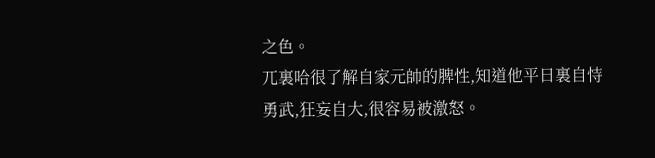之色。
兀裏哈很了解自家元帥的脾性,知道他平日裏自恃勇武,狂妄自大,很容易被激怒。